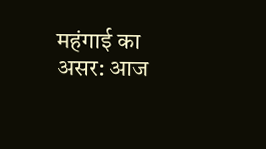महंगाई का असर: आज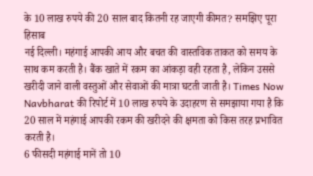के 10 लाख रुपये की 20 साल बाद कितनी रह जाएगी कीमत? समझिए पूरा हिसाब
नई दिल्ली। महंगाई आपकी आय और बचत की वास्तविक ताकत को समय के साथ कम करती है। बैंक खाते में रकम का आंकड़ा वही रहता है, लेकिन उससे खरीदी जाने वाली वस्तुओं और सेवाओं की मात्रा घटती जाती है। Times Now Navbharat की रिपोर्ट में 10 लाख रुपये के उदाहरण से समझाया गया है कि 20 साल में महंगाई आपकी रकम की खरीदने की क्षमता को किस तरह प्रभावित करती है।
6 फीसदी महंगाई मानें तो 10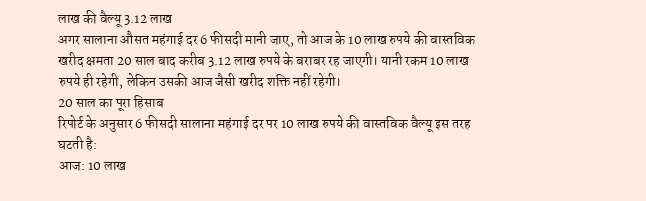लाख की वैल्यू 3.12 लाख
अगर सालाना औसत महंगाई दर 6 फीसदी मानी जाए, तो आज के 10 लाख रुपये की वास्तविक खरीद क्षमता 20 साल बाद करीब 3.12 लाख रुपये के बराबर रह जाएगी। यानी रकम 10 लाख रुपये ही रहेगी, लेकिन उसकी आज जैसी खरीद शक्ति नहीं रहेगी।
20 साल का पूरा हिसाब
रिपोर्ट के अनुसार 6 फीसदी सालाना महंगाई दर पर 10 लाख रुपये की वास्तविक वैल्यू इस तरह घटती है:
आज: 10 लाख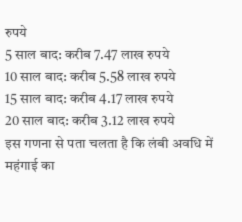रुपये
5 साल बाद: करीब 7.47 लाख रुपये
10 साल बाद: करीब 5.58 लाख रुपये
15 साल बाद: करीब 4.17 लाख रुपये
20 साल बाद: करीब 3.12 लाख रुपये
इस गणना से पता चलता है कि लंबी अवधि में महंगाई का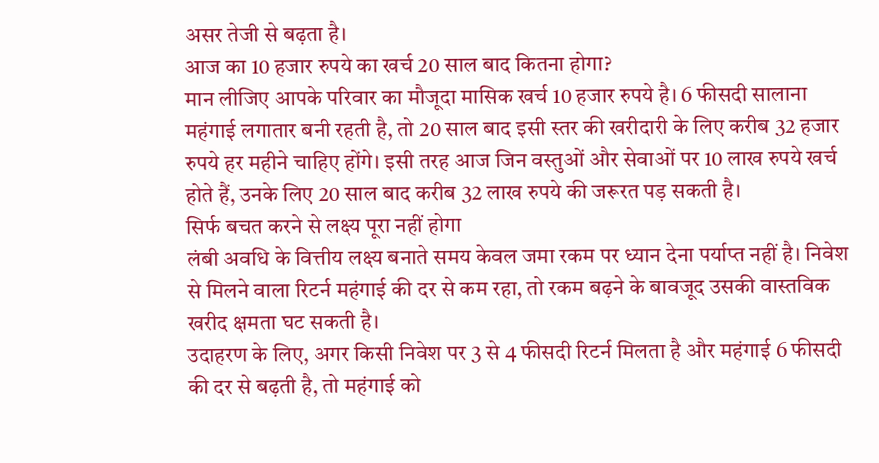असर तेजी से बढ़ता है।
आज का 10 हजार रुपये का खर्च 20 साल बाद कितना होगा?
मान लीजिए आपके परिवार का मौजूदा मासिक खर्च 10 हजार रुपये है। 6 फीसदी सालाना महंगाई लगातार बनी रहती है, तो 20 साल बाद इसी स्तर की खरीदारी के लिए करीब 32 हजार रुपये हर महीने चाहिए होंगे। इसी तरह आज जिन वस्तुओं और सेवाओं पर 10 लाख रुपये खर्च होते हैं, उनके लिए 20 साल बाद करीब 32 लाख रुपये की जरूरत पड़ सकती है।
सिर्फ बचत करने से लक्ष्य पूरा नहीं होगा
लंबी अवधि के वित्तीय लक्ष्य बनाते समय केवल जमा रकम पर ध्यान देना पर्याप्त नहीं है। निवेश से मिलने वाला रिटर्न महंगाई की दर से कम रहा, तो रकम बढ़ने के बावजूद उसकी वास्तविक खरीद क्षमता घट सकती है।
उदाहरण के लिए, अगर किसी निवेश पर 3 से 4 फीसदी रिटर्न मिलता है और महंगाई 6 फीसदी की दर से बढ़ती है, तो महंगाई को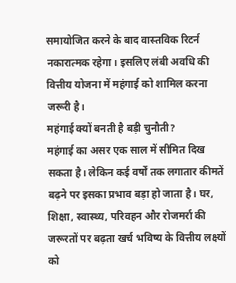समायोजित करने के बाद वास्तविक रिटर्न नकारात्मक रहेगा। इसलिए लंबी अवधि की वित्तीय योजना में महंगाई को शामिल करना जरूरी है।
महंगाई क्यों बनती है बड़ी चुनौती?
महंगाई का असर एक साल में सीमित दिख सकता है। लेकिन कई वर्षों तक लगातार कीमतें बढ़ने पर इसका प्रभाव बड़ा हो जाता है। घर, शिक्षा, स्वास्थ्य, परिवहन और रोजमर्रा की जरूरतों पर बढ़ता खर्च भविष्य के वित्तीय लक्ष्यों को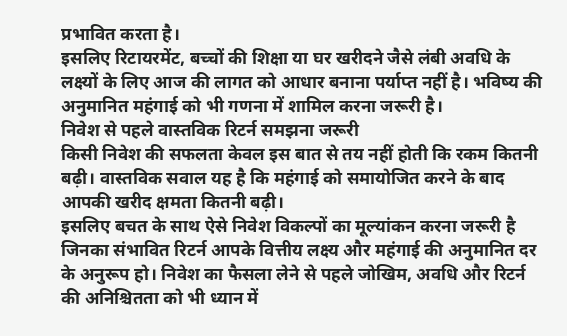प्रभावित करता है।
इसलिए रिटायरमेंट, बच्चों की शिक्षा या घर खरीदने जैसे लंबी अवधि के लक्ष्यों के लिए आज की लागत को आधार बनाना पर्याप्त नहीं है। भविष्य की अनुमानित महंगाई को भी गणना में शामिल करना जरूरी है।
निवेश से पहले वास्तविक रिटर्न समझना जरूरी
किसी निवेश की सफलता केवल इस बात से तय नहीं होती कि रकम कितनी बढ़ी। वास्तविक सवाल यह है कि महंगाई को समायोजित करने के बाद आपकी खरीद क्षमता कितनी बढ़ी।
इसलिए बचत के साथ ऐसे निवेश विकल्पों का मूल्यांकन करना जरूरी है जिनका संभावित रिटर्न आपके वित्तीय लक्ष्य और महंगाई की अनुमानित दर के अनुरूप हो। निवेश का फैसला लेने से पहले जोखिम, अवधि और रिटर्न की अनिश्चितता को भी ध्यान में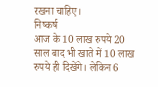रखना चाहिए।
निष्कर्ष
आज के 10 लाख रुपये 20 साल बाद भी खाते में 10 लाख रुपये ही दिखेंगे। लेकिन 6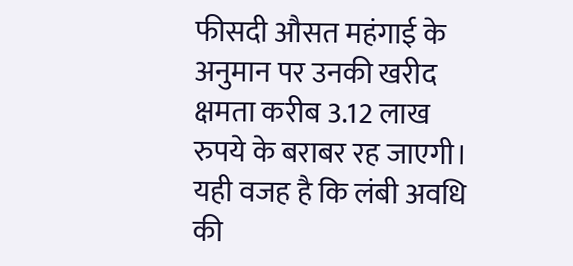फीसदी औसत महंगाई के अनुमान पर उनकी खरीद क्षमता करीब 3.12 लाख रुपये के बराबर रह जाएगी। यही वजह है कि लंबी अवधि की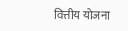वित्तीय योजना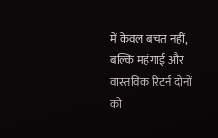में केवल बचत नहीं, बल्कि महंगाई और वास्तविक रिटर्न दोनों को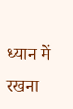ध्यान में रखना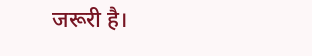जरूरी है।